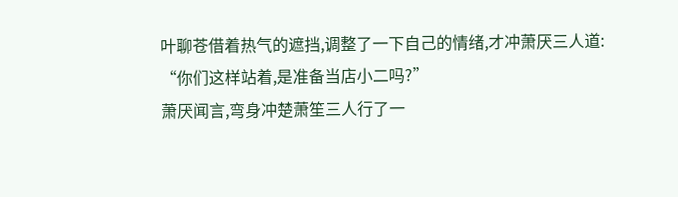叶聊苍借着热气的遮挡,调整了一下自己的情绪,才冲萧厌三人道:
“你们这样站着,是准备当店小二吗?”
萧厌闻言,弯身冲楚萧笙三人行了一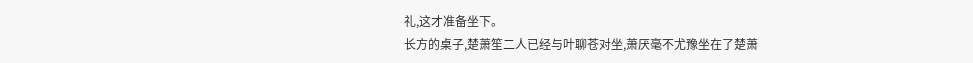礼,这才准备坐下。
长方的桌子,楚萧笙二人已经与叶聊苍对坐,萧厌毫不尤豫坐在了楚萧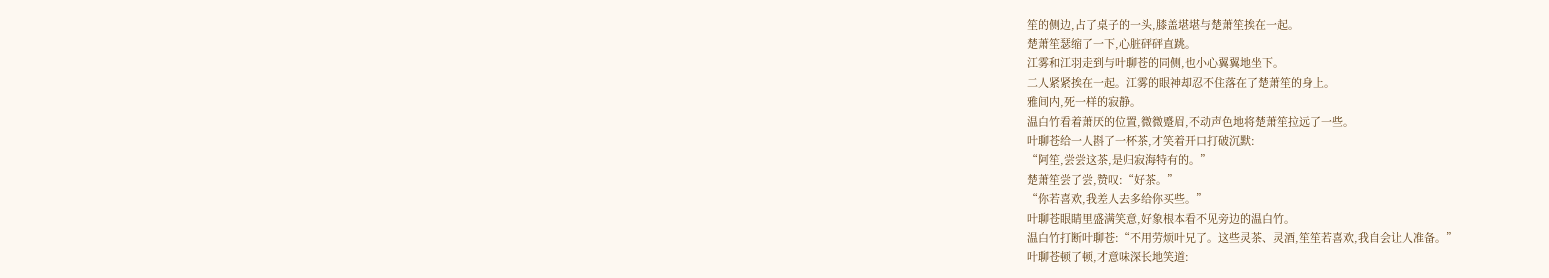笙的侧边,占了桌子的一头,膝盖堪堪与楚萧笙挨在一起。
楚萧笙瑟缩了一下,心脏砰砰直跳。
江雾和江羽走到与叶聊苍的同侧,也小心翼翼地坐下。
二人紧紧挨在一起。江雾的眼神却忍不住落在了楚萧笙的身上。
雅间内,死一样的寂静。
温白竹看着萧厌的位置,微微蹙眉,不动声色地将楚萧笙拉远了一些。
叶聊苍给一人斟了一杯茶,才笑着开口打破沉默:
“阿笙,尝尝这茶,是归寂海特有的。”
楚萧笙尝了尝,赞叹:“好茶。”
“你若喜欢,我差人去多给你买些。”
叶聊苍眼睛里盛满笑意,好象根本看不见旁边的温白竹。
温白竹打断叶聊苍:“不用劳烦叶兄了。这些灵茶、灵酒,笙笙若喜欢,我自会让人准备。”
叶聊苍顿了顿,才意味深长地笑道: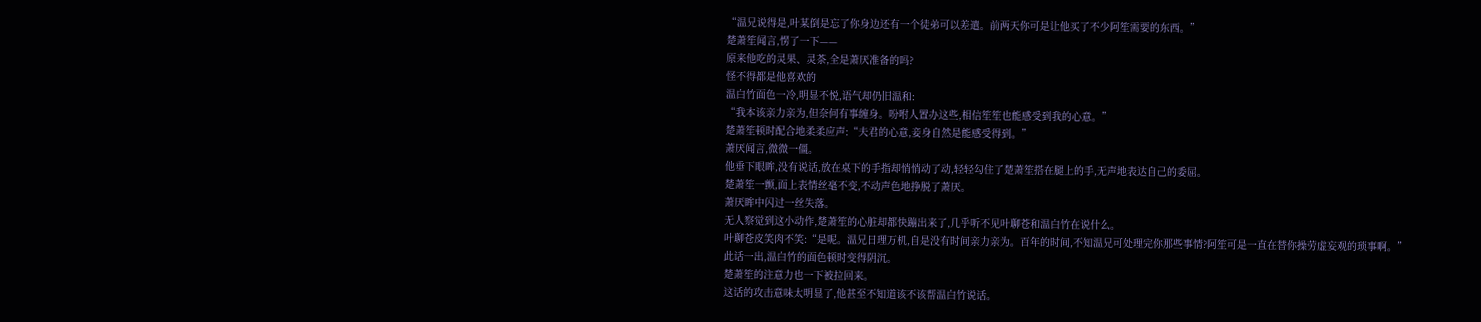“温兄说得是,叶某倒是忘了你身边还有一个徒弟可以差遣。前两天你可是让他买了不少阿笙需要的东西。”
楚萧笙闻言,愣了一下——
原来他吃的灵果、灵茶,全是萧厌准备的吗?
怪不得都是他喜欢的
温白竹面色一冷,明显不悦,语气却仍旧温和:
“我本该亲力亲为,但奈何有事缠身。吩咐人置办这些,相信笙笙也能感受到我的心意。”
楚萧笙顿时配合地柔柔应声:“夫君的心意,妾身自然是能感受得到。”
萧厌闻言,微微一僵。
他垂下眼眸,没有说话,放在桌下的手指却悄悄动了动,轻轻勾住了楚萧笙搭在腿上的手,无声地表达自己的委屈。
楚萧笙一颤,面上表情丝毫不变,不动声色地挣脱了萧厌。
萧厌眸中闪过一丝失落。
无人察觉到这小动作,楚萧笙的心脏却都快蹦出来了,几乎听不见叶聊苍和温白竹在说什么。
叶聊苍皮笑肉不笑:“是呢。温兄日理万机,自是没有时间亲力亲为。百年的时间,不知温兄可处理完你那些事情?阿笙可是一直在替你操劳虚妄观的琐事啊。”
此话一出,温白竹的面色顿时变得阴沉。
楚萧笙的注意力也一下被拉回来。
这话的攻击意味太明显了,他甚至不知道该不该帮温白竹说话。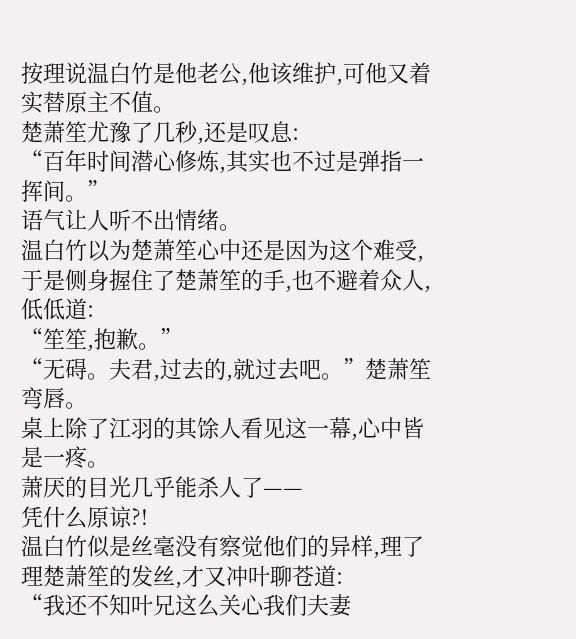按理说温白竹是他老公,他该维护,可他又着实替原主不值。
楚萧笙尤豫了几秒,还是叹息:
“百年时间潜心修炼,其实也不过是弹指一挥间。”
语气让人听不出情绪。
温白竹以为楚萧笙心中还是因为这个难受,于是侧身握住了楚萧笙的手,也不避着众人,低低道:
“笙笙,抱歉。”
“无碍。夫君,过去的,就过去吧。”楚萧笙弯唇。
桌上除了江羽的其馀人看见这一幕,心中皆是一疼。
萧厌的目光几乎能杀人了——
凭什么原谅?!
温白竹似是丝毫没有察觉他们的异样,理了理楚萧笙的发丝,才又冲叶聊苍道:
“我还不知叶兄这么关心我们夫妻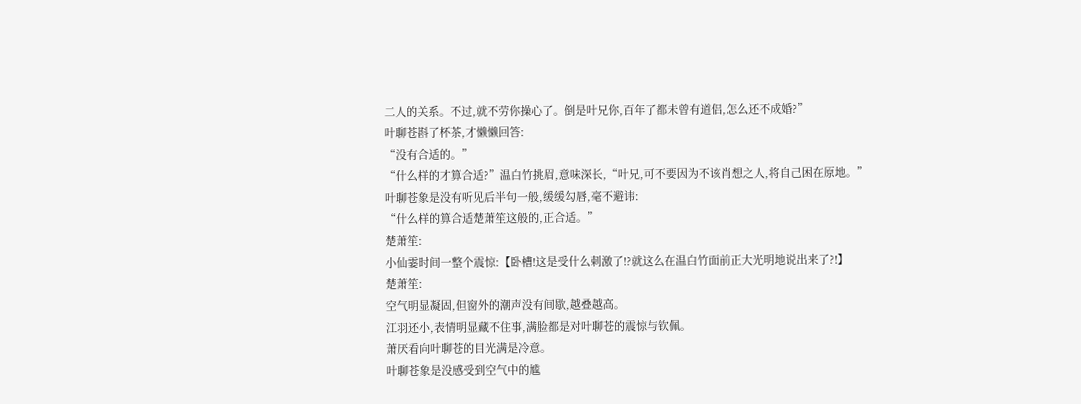二人的关系。不过,就不劳你操心了。倒是叶兄你,百年了都未曾有道侣,怎么还不成婚?”
叶聊苍斟了杯茶,才懒懒回答:
“没有合适的。”
“什么样的才算合适?”温白竹挑眉,意味深长,“叶兄,可不要因为不该肖想之人,将自己困在原地。”
叶聊苍象是没有听见后半句一般,缓缓勾唇,毫不避讳:
“什么样的算合适楚萧笙这般的,正合适。”
楚萧笙:
小仙霎时间一整个震惊:【卧槽!这是受什么刺激了!?就这么在温白竹面前正大光明地说出来了?!】
楚萧笙:
空气明显凝固,但窗外的潮声没有间歇,越叠越高。
江羽还小,表情明显藏不住事,满脸都是对叶聊苍的震惊与钦佩。
萧厌看向叶聊苍的目光满是冷意。
叶聊苍象是没感受到空气中的尴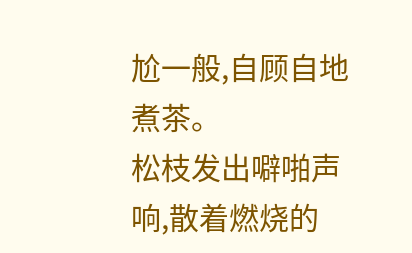尬一般,自顾自地煮茶。
松枝发出噼啪声响,散着燃烧的